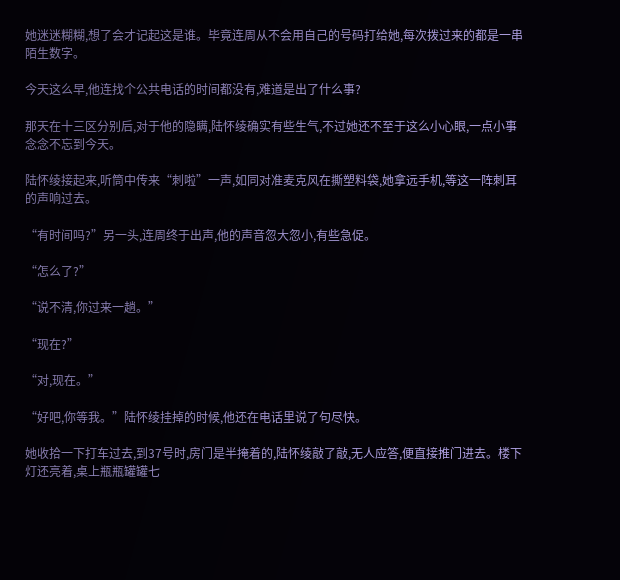她迷迷糊糊,想了会才记起这是谁。毕竟连周从不会用自己的号码打给她,每次拨过来的都是一串陌生数字。

今天这么早,他连找个公共电话的时间都没有,难道是出了什么事?

那天在十三区分别后,对于他的隐瞒,陆怀绫确实有些生气,不过她还不至于这么小心眼,一点小事念念不忘到今天。

陆怀绫接起来,听筒中传来“刺啦”一声,如同对准麦克风在撕塑料袋,她拿远手机,等这一阵刺耳的声响过去。

“有时间吗?”另一头,连周终于出声,他的声音忽大忽小,有些急促。

“怎么了?”

“说不清,你过来一趟。”

“现在?”

“对,现在。”

“好吧,你等我。”陆怀绫挂掉的时候,他还在电话里说了句尽快。

她收拾一下打车过去,到37号时,房门是半掩着的,陆怀绫敲了敲,无人应答,便直接推门进去。楼下灯还亮着,桌上瓶瓶罐罐七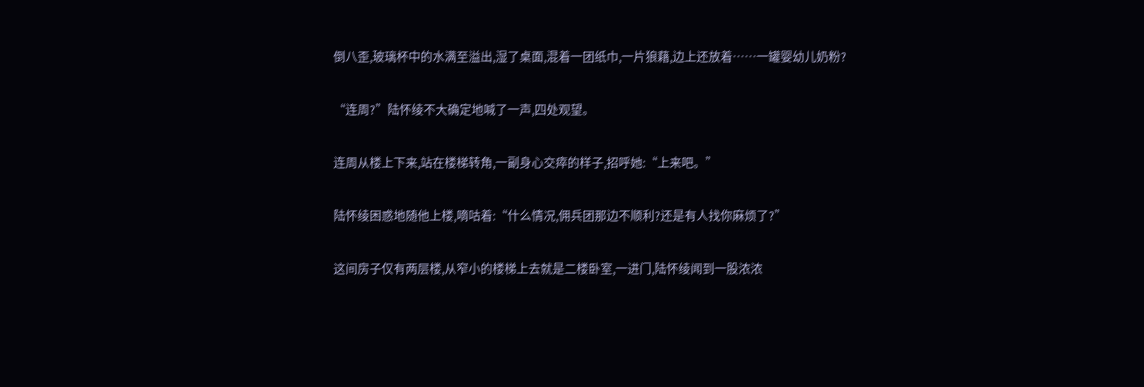倒八歪,玻璃杯中的水满至溢出,湿了桌面,混着一团纸巾,一片狼藉,边上还放着……一罐婴幼儿奶粉?

“连周?”陆怀绫不大确定地喊了一声,四处观望。

连周从楼上下来,站在楼梯转角,一副身心交瘁的样子,招呼她:“上来吧。”

陆怀绫困惑地随他上楼,嘀咕着:“什么情况,佣兵团那边不顺利?还是有人找你麻烦了?”

这间房子仅有两层楼,从窄小的楼梯上去就是二楼卧室,一进门,陆怀绫闻到一股浓浓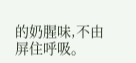的奶腥味,不由屏住呼吸。